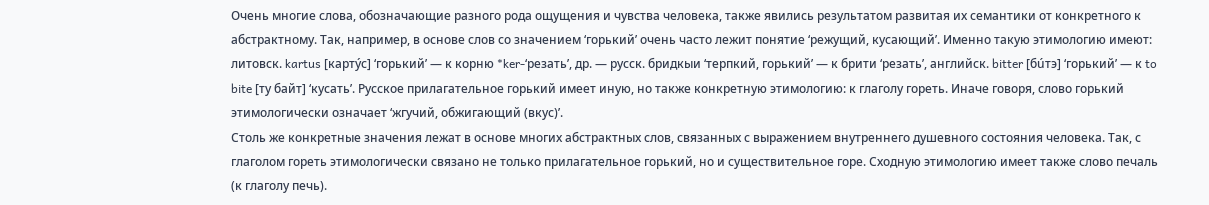Очень многие слова, обозначающие разного рода ощущения и чувства человека, также явились результатом развитая их семантики от конкретного к абстрактному. Так, например, в основе слов со значением ‘горький’ очень часто лежит понятие ‘режущий, кусающий’. Именно такую этимологию имеют: литовск. kartus [картýс] ‘горький’ — к корню *ker-‘резать’, др. — русск. бридкыи ‘терпкий, горький’ — к брити ‘резать’, английск. bitter [бúтэ] ‘горький’ — к to bite [ту байт] ‘кусать’. Русское прилагательное горький имеет иную, но также конкретную этимологию: к глаголу гореть. Иначе говоря, слово горький этимологически означает ‘жгучий, обжигающий (вкус)’.
Столь же конкретные значения лежат в основе многих абстрактных слов, связанных с выражением внутреннего душевного состояния человека. Так, с глаголом гореть этимологически связано не только прилагательное горький, но и существительное горе. Сходную этимологию имеет также слово печаль (к глаголу печь).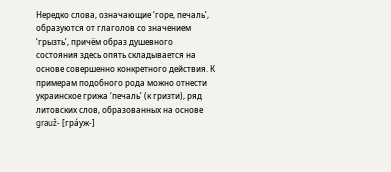Нередко слова, означающие ‘горе, печаль’, образуются от глаголов со значением ‘грызть’, причём образ душевного состояния здесь опять складывается на основе совершенно конкретного действия. К примерам подобного рода можно отнести украинское грижа ‘печаль’ (к гризти), ряд литовских слов, образованных на основе grauž- [грáуж-]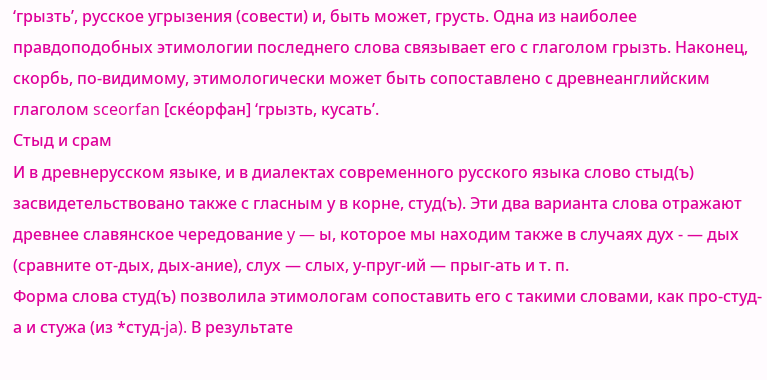‘грызть’, русское угрызения (совести) и, быть может, грусть. Одна из наиболее правдоподобных этимологии последнего слова связывает его с глаголом грызть. Наконец, скорбь, по-видимому, этимологически может быть сопоставлено с древнеанглийским глаголом sceorfan [скéорфан] ‘грызть, кусать’.
Стыд и срам
И в древнерусском языке, и в диалектах современного русского языка слово стыд(ъ) засвидетельствовано также с гласным у в корне, студ(ъ). Эти два варианта слова отражают древнее славянское чередование y — ы, которое мы находим также в случаях дух ‑ — дых (сравните от-дых, дых-ание), слух — слых, у-пруг-ий — прыг-ать и т. п.
Форма слова студ(ъ) позволила этимологам сопоставить его с такими словами, как про-студ-а и стужа (из *студ-ja). В результате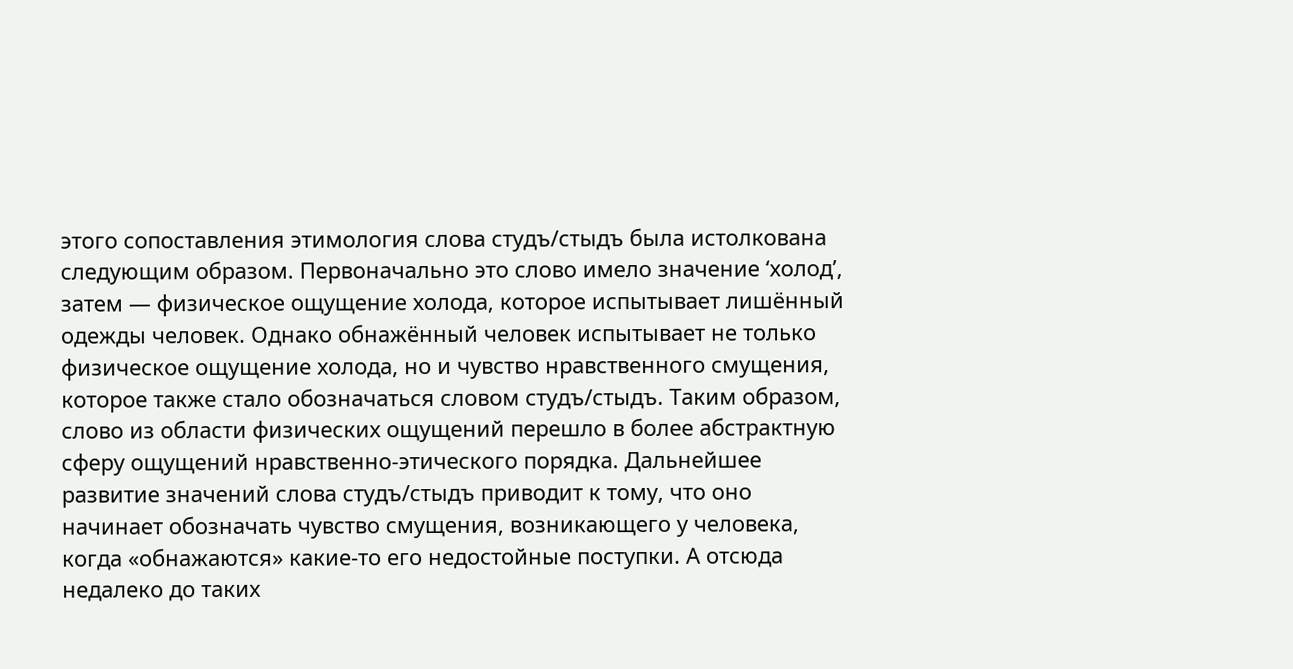этого сопоставления этимология слова студъ/стыдъ была истолкована следующим образом. Первоначально это слово имело значение ‘холод’, затем — физическое ощущение холода, которое испытывает лишённый одежды человек. Однако обнажённый человек испытывает не только физическое ощущение холода, но и чувство нравственного смущения, которое также стало обозначаться словом студъ/стыдъ. Таким образом, слово из области физических ощущений перешло в более абстрактную сферу ощущений нравственно-этического порядка. Дальнейшее развитие значений слова студъ/стыдъ приводит к тому, что оно начинает обозначать чувство смущения, возникающего у человека, когда «обнажаются» какие-то его недостойные поступки. А отсюда недалеко до таких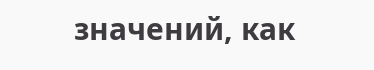значений, как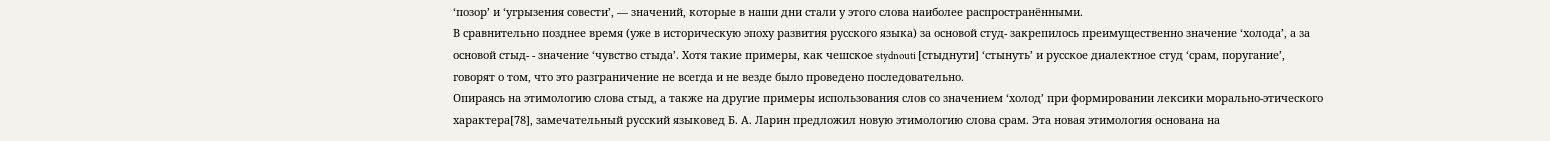‘позор’ и ‘угрызения совести’, — значений, которые в наши дни стали у этого слова наиболее распространёнными.
В сравнительно позднее время (уже в историческую эпоху развития русского языка) за основой студ- закрепилось преимущественно значение ‘холода’, а за основой стыд- ‑ значение ‘чувство стыда’. Хотя такие примеры, как чешское stydnouti [стыднути] ‘стынуть’ и русское диалектное студ ‘срам, поругание’, говорят о том, что это разграничение не всегда и не везде было проведено последовательно.
Опираясь на этимологию слова стыд, а также на другие примеры использования слов со значением ‘холод’ при формировании лексики морально-этического характера[78], замечательный русский языковед Б. А. Ларин предложил новую этимологию слова срам. Эта новая этимология основана на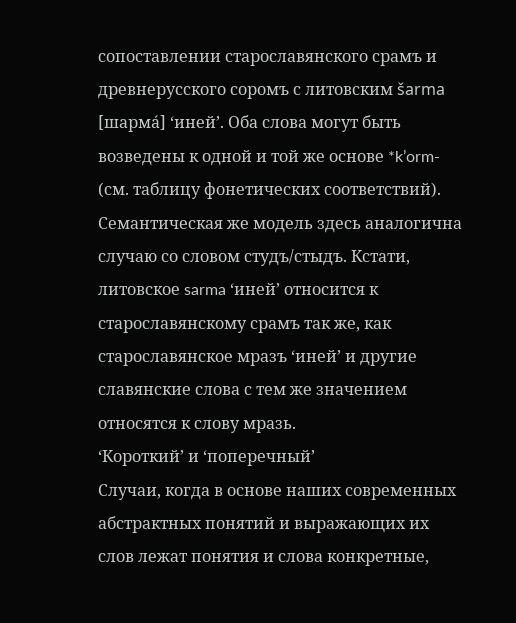сопоставлении старославянского срамъ и древнерусского соромъ с литовским šarma [шармá] ‘иней’. Оба слова могут быть возведены к одной и той же основе *k’orm- (см. таблицу фонетических соответствий). Семантическая же модель здесь аналогична случаю со словом студъ/стыдъ. Кстати, литовское sarma ‘иней’ относится к старославянскому срамъ так же, как старославянское мразъ ‘иней’ и другие славянские слова с тем же значением относятся к слову мразь.
‘Короткий’ и ‘поперечный’
Случаи, когда в основе наших современных абстрактных понятий и выражающих их слов лежат понятия и слова конкретные,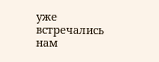уже встречались нам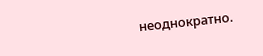неоднократно.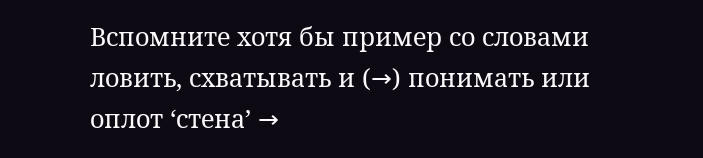Вспомните хотя бы пример со словами ловить, схватывать и (→) понимать или оплот ‘стена’ →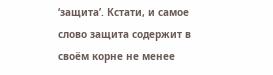‘защита’. Кстати, и самое слово защита содержит в своём корне не менее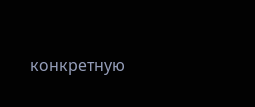конкретную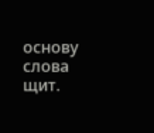основу слова щит.